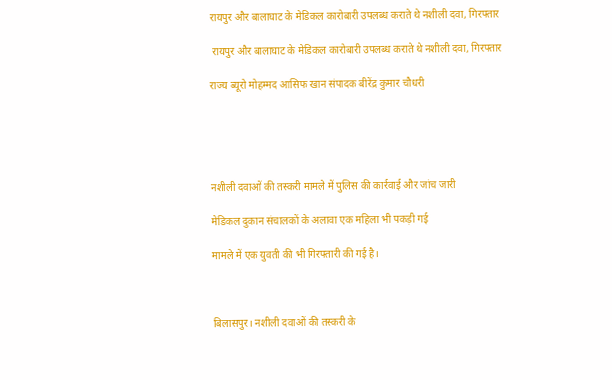रायपुर और बालाघाट के मेडिकल कारोबारी उपलब्ध कराते थे नशीली दवा, गिरफ्तार

 रायपुर और बालाघाट के मेडिकल कारोबारी उपलब्ध कराते थे नशीली दवा, गिरफ्तार

राज्य ब्यूरो मोहम्मद आसिफ खान संपादक बीरेंद्र कुमार चौधरी





नशीली दवाओं की तस्करी मामले में पुलिस की कार्रवाई और जांच जारी

मेडिकल दुकान संचालकों के अलावा एक महिला भी पकड़ी गई

मामले में एक युवती की भी गिरफ्तारी की गई है।



बिलासपुर। नशीली दवाओं की तस्करी के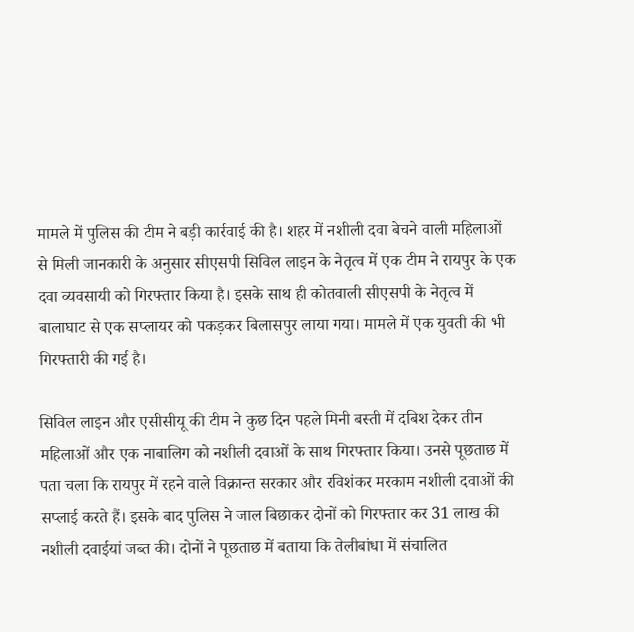मामले में पुलिस की टीम ने बड़ी कार्रवाई की है। शहर में नशीली दवा बेचने वाली महिलाओं से मिली जानकारी के अनुसार सीएसपी सिविल लाइन के नेतृत्व में एक टीम ने रायपुर के एक दवा व्यवसायी को गिरफ्तार किया है। इसके साथ ही कोतवाली सीएसपी के नेतृत्व में बालाघाट से एक सप्लायर को पकड़कर बिलासपुर लाया गया। मामले में एक युवती की भी गिरफ्तारी की गई है।

सिविल लाइन और एसीसीयू की टीम ने कुछ दिन पहले मिनी बस्ती में दबिश देकर तीन महिलाओं और एक नाबालिग को नशीली दवाओं के साथ गिरफ्तार किया। उनसे पूछताछ में पता चला कि रायपुर में रहने वाले विक्रान्त सरकार और रविशंकर मरकाम नशीली दवाओं की सप्लाई करते हैं। इसके बाद पुलिस ने जाल बिछाकर दोनों को गिरफ्तार कर 31 लाख की नशीली दवाईयां जब्त की। दोनों ने पूछताछ में बताया कि तेलीबांधा में संचालित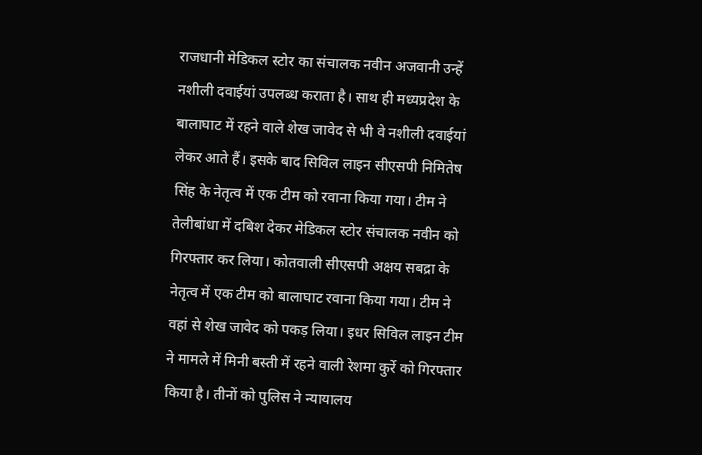राजधानी मेडिकल स्टोर का संचालक नवीन अजवानी उन्हें नशीली दवाईयां उपलब्ध कराता है। साथ ही मध्यप्रदेश के बालाघाट में रहने वाले शेख जावेद से भी वे नशीली दवाईयां लेकर आते हैं। इसके बाद सिविल लाइन सीएसपी निमितेष सिंह के नेतृत्व में एक टीम को रवाना किया गया। टीम ने तेलीबांधा में दबिश देकर मेडिकल स्टोर संचालक नवीन को गिरफ्तार कर लिया। कोतवाली सीएसपी अक्षय सबद्रा के नेतृत्व में एक टीम को बालाघाट रवाना किया गया। टीम ने वहां से शेख जावेद को पकड़ लिया। इधर सिविल लाइन टीम ने मामले में मिनी बस्ती में रहने वाली रेशमा कुर्रे को गिरफ्तार किया है। तीनों को पुलिस ने न्यायालय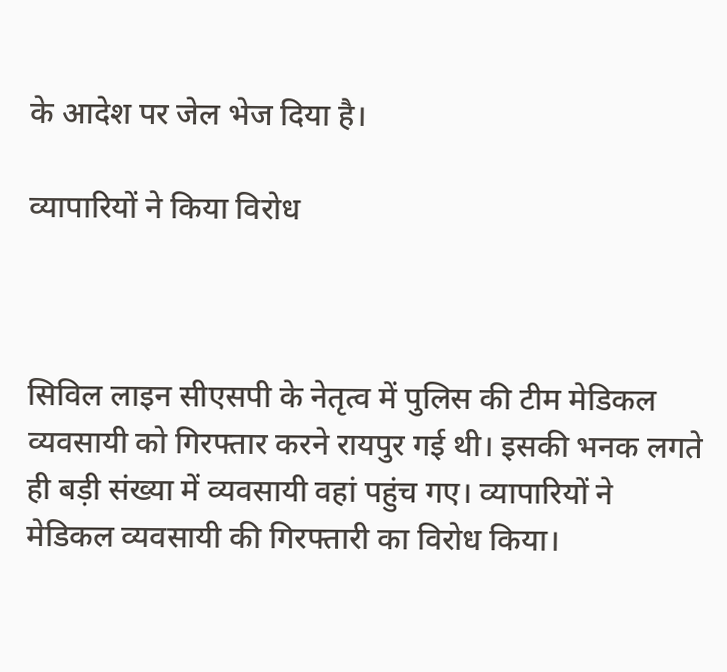के आदेश पर जेल भेज दिया है।

व्यापारियों ने किया विरोध



सिविल लाइन सीएसपी के नेतृत्व में पुलिस की टीम मेडिकल व्यवसायी को गिरफ्तार करने रायपुर गई थी। इसकी भनक लगते ही बड़ी संख्या में व्यवसायी वहां पहुंच गए। व्यापारियों ने मेडिकल व्यवसायी की गिरफ्तारी का विरोध किया।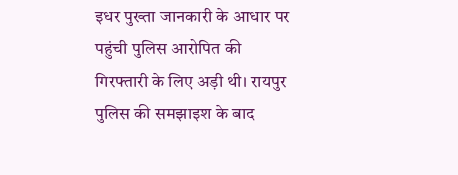इधर पुख्ता जानकारी के आधार पर पहुंची पुलिस आरोपित की गिरफ्तारी के लिए अड़ी थी। रायपुर पुलिस की समझाइश के बाद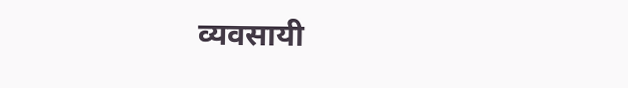व्यवसायी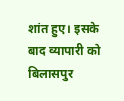शांत हुए। इसके बाद व्यापारी को बिलासपुर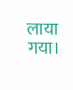लाया गया।